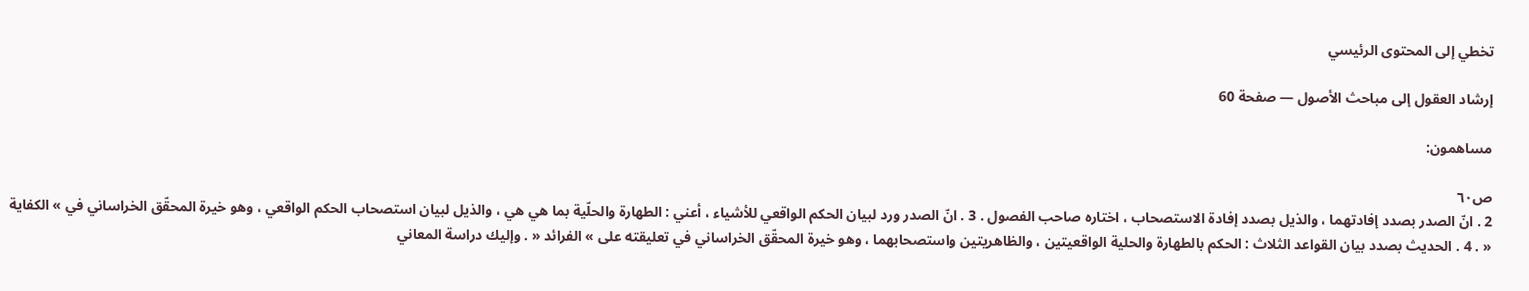تخطي إلى المحتوى الرئيسي

إرشاد العقول إلى مباحث الأصول — صفحة 60

مساهمون:

ص٦٠
2 . انّ الصدر بصدد إفادتهما ، والذيل بصدد إفادة الاستصحاب ، اختاره صاحب الفصول . 3 . انّ الصدر ورد لبيان الحكم الواقعي للأشياء ، أعني : الطهارة والحلّية بما هي هي ، والذيل لبيان استصحاب الحكم الواقعي ، وهو خيرة المحقّق الخراساني في » الكفاية « . 4 . الحديث بصدد بيان القواعد الثلاث : الحكم بالطهارة والحلية الواقعيتين ، والظاهريتين واستصحابهما ، وهو خيرة المحقّق الخراساني في تعليقته على » الفرائد « . وإليك دراسة المعاني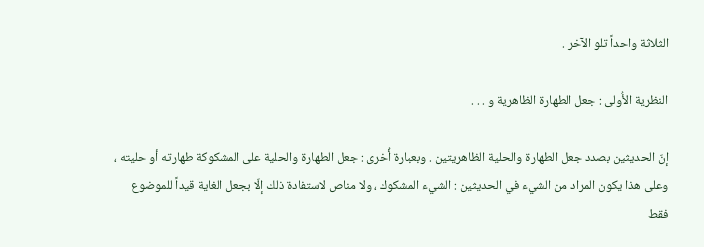الثلاثة واحداً تلو الآخر .

النظرية الأُولى : جعل الطهارة الظاهرية و . . .

إنّ الحديثين بصدد جعل الطهارة والحلية الظاهريتين . وبعبارة أُخرى : جعل الطهارة والحلية على المشكوكة طهارته أو حليته ، وعلى هذا يكون المراد من الشيء في الحديثين : الشيء المشكوك ، ولا مناص لاستفادة ذلك إلّا بجعل الغاية قيداً للموضوع فقط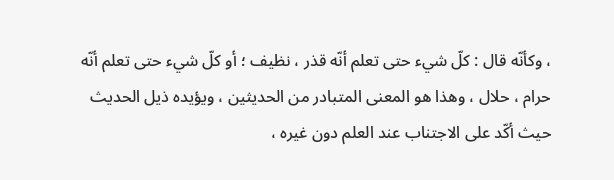، وكأنّه قال : كلّ شيء حتى تعلم أنّه قذر ، نظيف ؛ أو كلّ شيء حتى تعلم أنّه حرام ، حلال ، وهذا هو المعنى المتبادر من الحديثين ، ويؤيده ذيل الحديث حيث أكّد على الاجتناب عند العلم دون غيره ،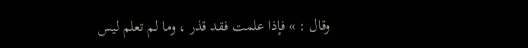وقال : » فإذا علمت فقد قذر ، وما لم تعلم ليس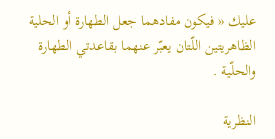عليك « فيكون مفادهما جعل الطهارة أو الحلية الظاهريتين اللّتان يعبّر عنهما بقاعدتي الطهارة والحلّية .

النظرية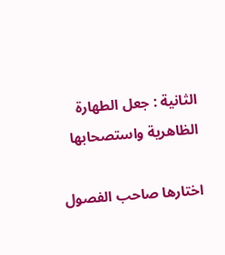الثانية : جعل الطهارة الظاهرية واستصحابها

اختارها صاحب الفصول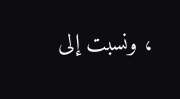، ونسبت إلى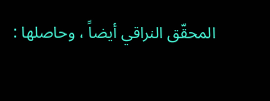المحقّق النراقي أيضاً ، وحاصلها :